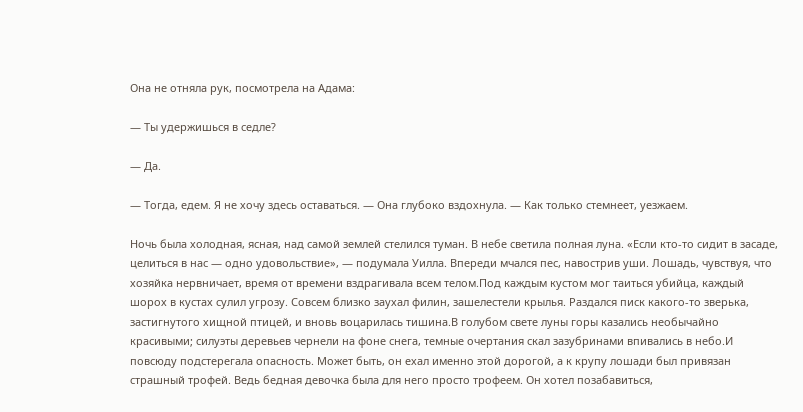Она не отняла рук, посмотрела на Адама:

— Ты удержишься в седле?

— Да.

— Тогда, едем. Я не хочу здесь оставаться. — Она глубоко вздохнула. — Как только стемнеет, уезжаем.

Ночь была холодная, ясная, над самой землей стелился туман. В небе светила полная луна. «Если кто-то сидит в засаде, целиться в нас — одно удовольствие», — подумала Уилла. Впереди мчался пес, навострив уши. Лошадь, чувствуя, что хозяйка нервничает, время от времени вздрагивала всем телом.Под каждым кустом мог таиться убийца, каждый шорох в кустах сулил угрозу. Совсем близко заухал филин, зашелестели крылья. Раздался писк какого-то зверька, застигнутого хищной птицей, и вновь воцарилась тишина.В голубом свете луны горы казались необычайно красивыми; силуэты деревьев чернели на фоне снега, темные очертания скал зазубринами впивались в небо.И повсюду подстерегала опасность. Может быть, он ехал именно этой дорогой, а к крупу лошади был привязан страшный трофей. Ведь бедная девочка была для него просто трофеем. Он хотел позабавиться,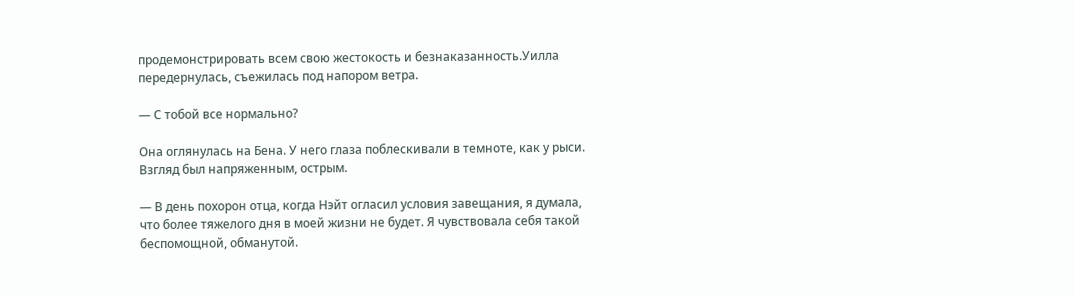продемонстрировать всем свою жестокость и безнаказанность.Уилла передернулась, съежилась под напором ветра.

— С тобой все нормально?

Она оглянулась на Бена. У него глаза поблескивали в темноте, как у рыси. Взгляд был напряженным, острым.

— В день похорон отца, когда Нэйт огласил условия завещания, я думала, что более тяжелого дня в моей жизни не будет. Я чувствовала себя такой беспомощной, обманутой.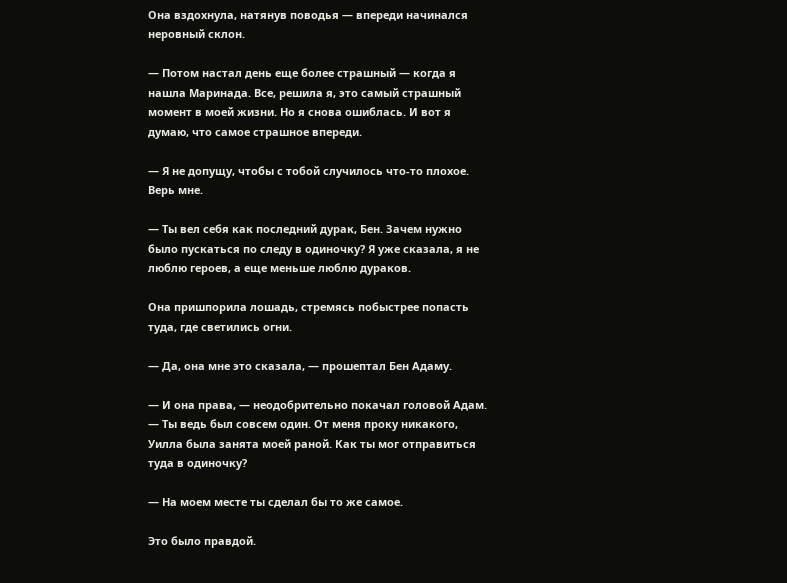Она вздохнула, натянув поводья — впереди начинался неровный склон.

— Потом настал день еще более страшный — когда я нашла Маринада. Все, решила я, это самый страшный момент в моей жизни. Но я снова ошиблась. И вот я думаю, что самое страшное впереди.

— Я не допущу, чтобы с тобой случилось что-то плохое. Верь мне.

— Ты вел себя как последний дурак, Бен. Зачем нужно было пускаться по следу в одиночку? Я уже сказала, я не люблю героев, а еще меньше люблю дураков.

Она пришпорила лошадь, стремясь побыстрее попасть туда, где светились огни.

— Да, она мне это сказала, — прошептал Бен Адаму.

— И она права, — неодобрительно покачал головой Адам. — Ты ведь был совсем один. От меня проку никакого, Уилла была занята моей раной. Как ты мог отправиться туда в одиночку?

— На моем месте ты сделал бы то же самое.

Это было правдой.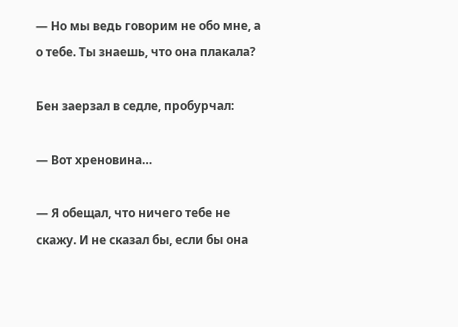— Но мы ведь говорим не обо мне, а о тебе. Ты знаешь, что она плакала?

Бен заерзал в седле, пробурчал:

— Вот хреновина…

— Я обещал, что ничего тебе не скажу. И не сказал бы, если бы она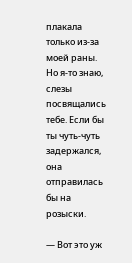плакала только из-за моей раны. Но я-то знаю, слезы посвящались тебе. Если бы ты чуть-чуть задержался, она отправилась бы на розыски.

— Вот это уж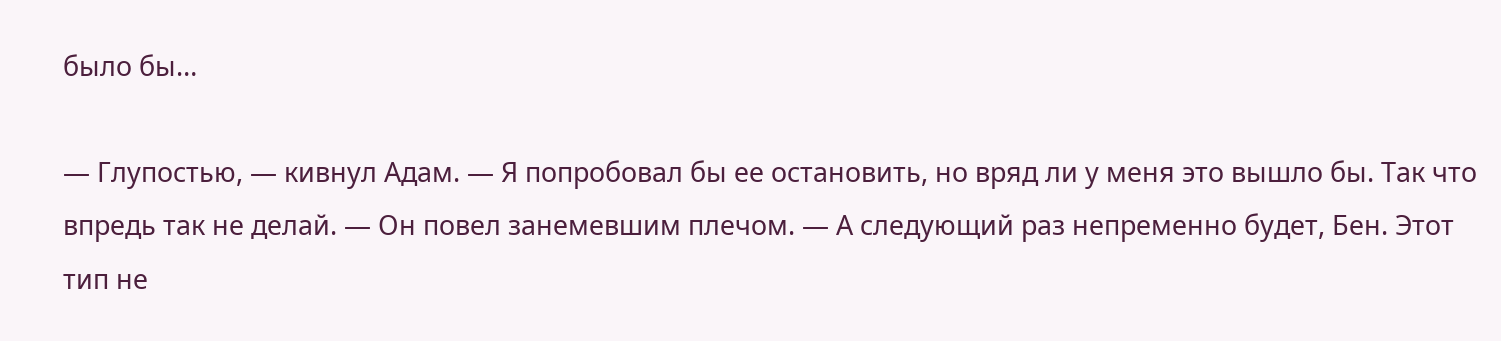было бы…

— Глупостью, — кивнул Адам. — Я попробовал бы ее остановить, но вряд ли у меня это вышло бы. Так что впредь так не делай. — Он повел занемевшим плечом. — А следующий раз непременно будет, Бен. Этот тип не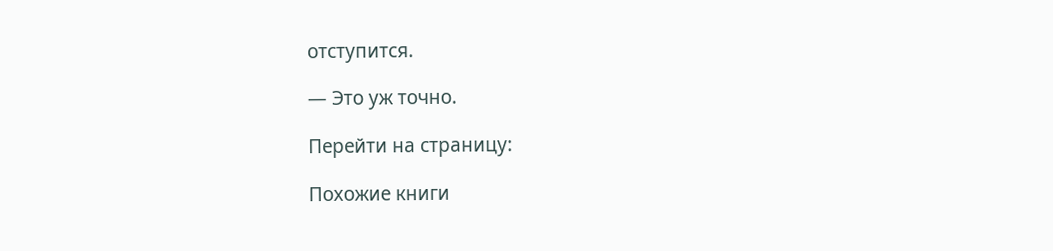отступится.

— Это уж точно.

Перейти на страницу:

Похожие книги